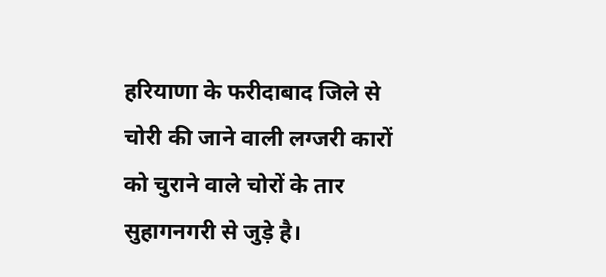हरियाणा के फरीदाबाद जिले से चोरी की जाने वाली लग्जरी कारों को चुराने वाले चोरों के तार सुहागनगरी से जुड़े है।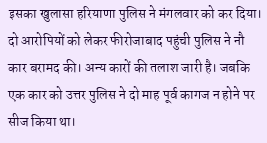इसका खुलासा हरियाणा पुलिस ने मंगलवार को कर दिया। दो आरोपियों को लेकर फीरोजाबाद पहुंची पुलिस ने नौ कार बरामद की। अन्य कारों की तलाश जारी है। जबकि एक कार को उत्तर पुलिस ने दो माह पूर्व कागज न होने पर सीज किया था।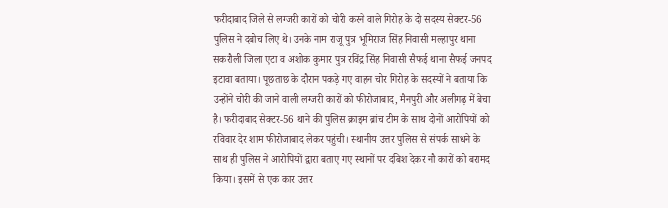फरीदाबाद जिले से लग्जरी कारों को चोरी करने वाले गिरोह के दो सदस्य सेक्टर-56 पुलिस ने दबोच लिए थे। उनके नाम राजू पुत्र भूमिराज सिंह निवासी मल्हापुर थाना सकरौली जिला एटा व अशोक कुमार पुत्र रविंद्र सिंह निवासी सैफई थाना सैफई जनपद इटावा बताया। पूछताछ के दौरान पकड़े गए वाहन चोर गिरोह के सदस्यों ने बताया कि उन्होंने चोरी की जाने वाली लग्जरी कारों को फीरोजाबाद, मैनपुरी और अलीगढ़ में बेचा है। फरीदाबाद सेक्टर-56 थाने की पुलिस क्राइम ब्रांच टीम के साथ दोनों आरोपियों को रविवार देर शाम फीरोजाबाद लेकर पहुंची। स्थानीय उत्तर पुलिस से संपर्क साधने के साथ ही पुलिस ने आरोपियों द्वारा बताए गए स्थानों पर दबिश देकर नौ कारों को बरामद किया। इसमें से एक कार उत्तर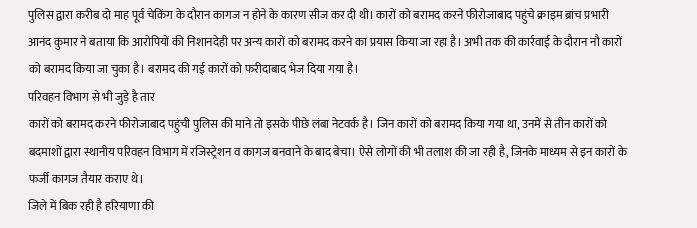पुलिस द्वारा करीब दो माह पूर्व चेकिंग के दौरान कागज न होने के कारण सीज कर दी थी। कारों को बरामद करने फीरोजाबाद पहुंचे क्राइम ब्रांच प्रभारी आनंद कुमार ने बताया कि आरोपियों की निशानदेही पर अन्य कारों को बरामद करने का प्रयास किया जा रहा है। अभी तक की कार्रवाई के दौरान नौ कारों को बरामद किया जा चुका है। बरामद की गई कारों को फरीदाबाद भेज दिया गया है।
परिवहन विभाग से भी जुड़े है तार
कारों को बरामद करने फीरोजाबाद पहुंची पुलिस की माने तो इसके पीछे लंबा नेटवर्क है। जिन कारों को बरामद किया गया था, उनमें से तीन कारों को बदमाशों द्वारा स्थानीय परिवहन विभाग में रजिस्ट्रेशन व कागज बनवाने के बाद बेचा। ऐसे लोगों की भी तलाश की जा रही है, जिनके माध्यम से इन कारों के फर्जी कागज तैयार कराए थे।
जिले में बिक रही है हरियाणा की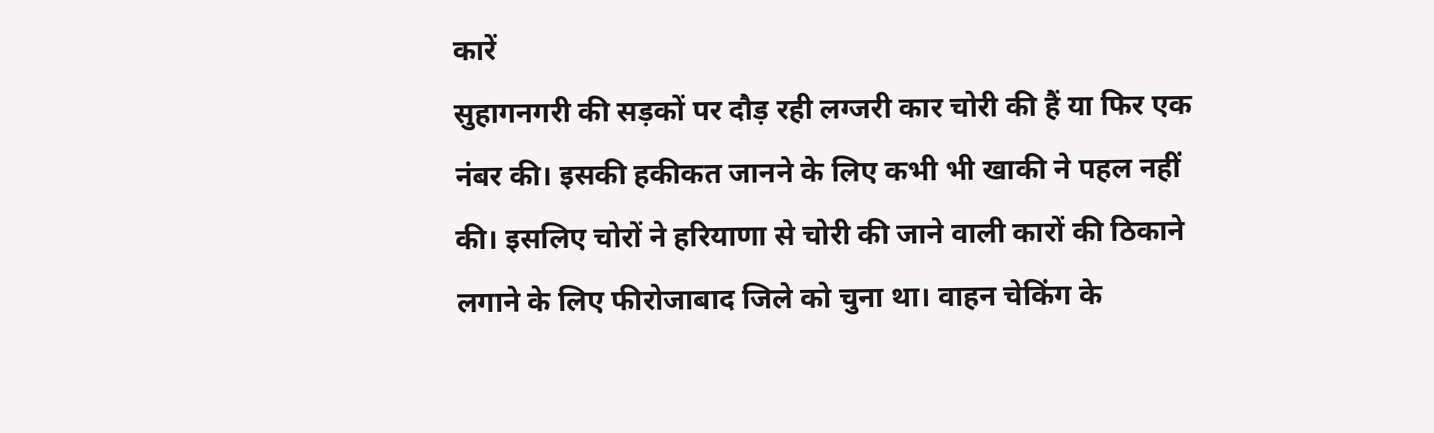कारें
सुहागनगरी की सड़कों पर दौड़ रही लग्जरी कार चोरी की हैं या फिर एक नंबर की। इसकी हकीकत जानने के लिए कभी भी खाकी ने पहल नहीं की। इसलिए चोरों ने हरियाणा से चोरी की जाने वाली कारों की ठिकाने लगाने के लिए फीरोजाबाद जिले को चुना था। वाहन चेकिंग के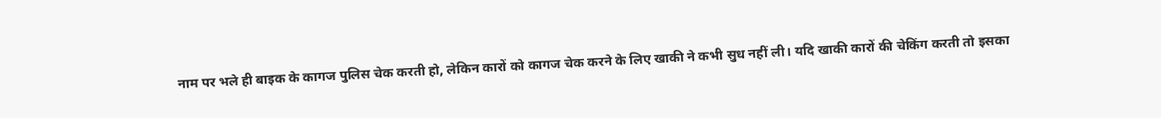नाम पर भले ही बाइक के कागज पुलिस चेक करती हो, लेकिन कारों को कागज चेक करने के लिए खाकी ने कभी सुध नहीं ली। यदि खाकी कारों की चेकिंग करती तो इसका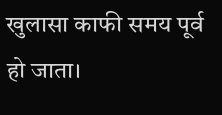खुलासा काफी समय पूर्व हो जाता।